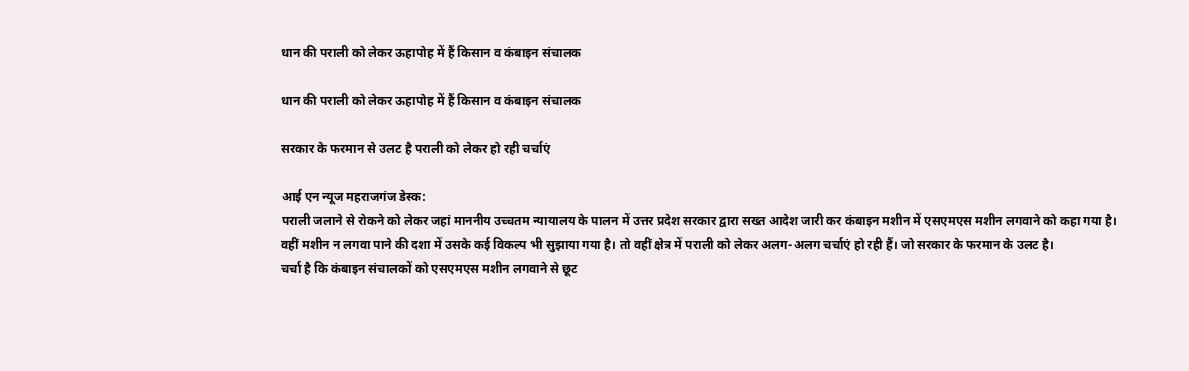धान की पराली को लेकर ऊहापोह में हैं किसान व कंबाइन संचालक

धान की पराली को लेकर ऊहापोह में हैं किसान व कंबाइन संचालक

सरकार के फरमान से उलट है पराली को लेकर हो रही चर्चाएं

आई एन न्यूज महराजगंज डेस्क:
पराली जलाने से रोकने को लेकर जहां माननीय उच्चतम न्यायालय के पालन में उत्तर प्रदेश सरकार द्वारा सख्त आदेश जारी कर कंबाइन मशीन में एसएमएस मशीन लगवाने को कहा गया है। वहीं मशीन न लगवा पाने की दशा में उसके कई विकल्प भी सुझाया गया है। तो वहीं क्षेत्र में पराली को लेकर अलग-अलग चर्चाएं हो रही हैं। जो सरकार के फरमान के उलट है।
चर्चा है कि कंबाइन संचालकों को एसएमएस मशीन लगवाने से छूट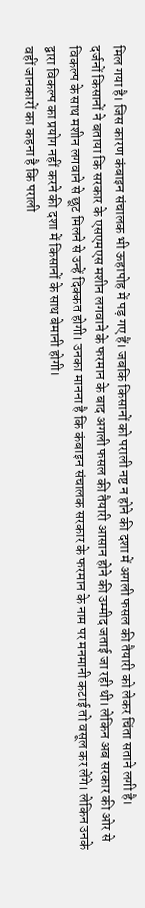मिल गया है। जिस कारण कंबाइन संचालक भी ऊहापोह में पड़ गए हैं। जबकि किसानों को पराली नष्ट न होने की दशा में अगली फसल की तैयारी को लेकर चिंता सताने लगी है।
दर्जनों किसानों ने बताया कि सरकार के एसएमएस मशीन लगवाने के फरमान के बाद अगली फसल की तैयारी आसान होने की उम्मीद जताई जा रही थी। लेकिन अब सरकार की ओर से विकल्प के साथ मशीन लगवाने से छूट मिलने से उन्हें दिक्कत होगी। उनका मानना है कि कंबाइन संचालक सरकार के फरमान के नाम पर मनमानी कटाई तो वसूल कर लेंगे। लेकिन उनके द्वारा विकल्प का प्रयोग नहीं करने की दशा में किसानों के साथ बेमानी होगी।
वहीं जानकारों का कहना है कि पराली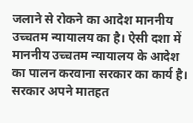जलाने से रोकने का आदेश माननीय उच्चतम न्यायालय का है। ऐसी दशा में माननीय उच्चतम न्यायालय के आदेश का पालन करवाना सरकार का कार्य है। सरकार अपने मातहत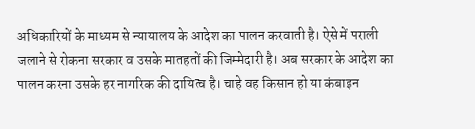अधिकारियों के माध्यम से न्यायालय के आदेश का पालन करवाती है। ऐसे में पराली जलाने से रोकना सरकार व उसके मातहतों की जिम्मेदारी है। अब सरकार के आदेश का पालन करना उसके हर नागरिक की दायित्व है। चाहे वह किसान हो या कंबाइन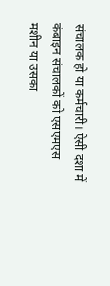संचालक हो या कर्मचारी। ऐसी दशा में कंबाइन संचालकों को एसएमएस मशीन या उसका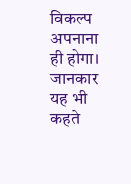विकल्प अपनाना ही होगा।
जानकार यह भी कहते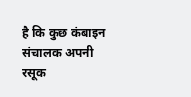है कि कुछ कंबाइन संचालक अपनी रसूक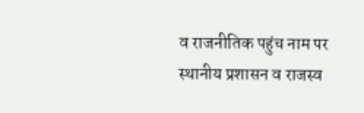व राजनीतिक पहुंच नाम पर स्थानीय प्रशासन व राजस्व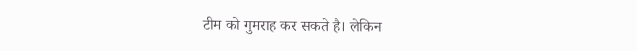टीम को गुमराह कर सकते है। लेकिन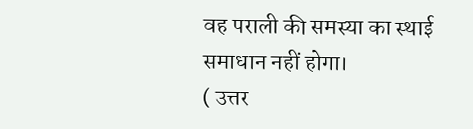वह पराली की समस्या का स्थाई समाधान नहीं होगा।
( उत्तर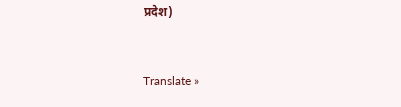प्रदेश)


Translate »